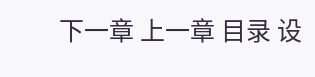下一章 上一章 目录 设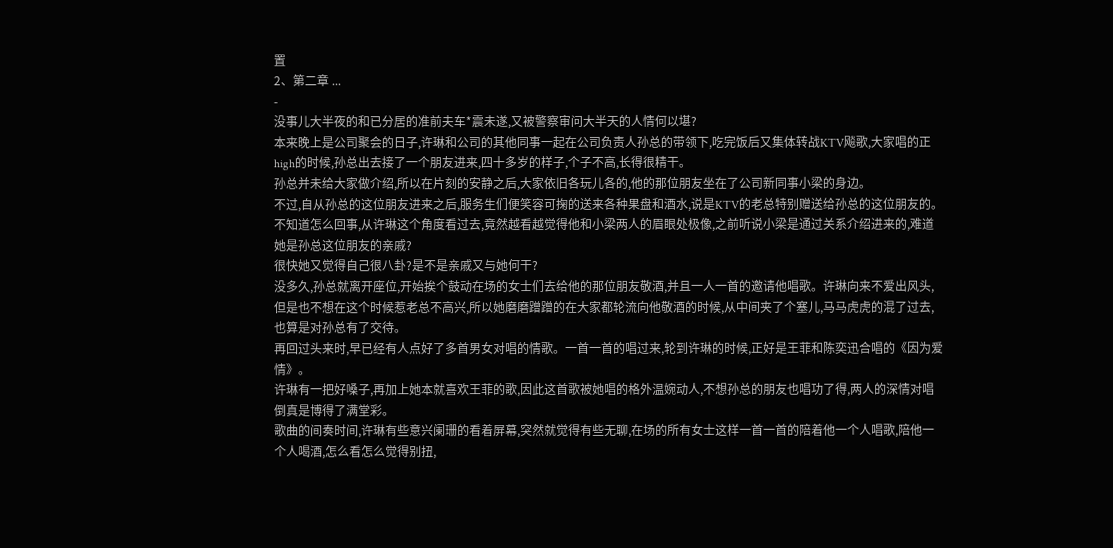置
2、第二章 ...
-
没事儿大半夜的和已分居的准前夫车*震未遂,又被警察审问大半天的人情何以堪?
本来晚上是公司聚会的日子,许琳和公司的其他同事一起在公司负责人孙总的带领下,吃完饭后又集体转战KTV飚歌,大家唱的正high的时候,孙总出去接了一个朋友进来,四十多岁的样子,个子不高,长得很精干。
孙总并未给大家做介绍,所以在片刻的安静之后,大家依旧各玩儿各的,他的那位朋友坐在了公司新同事小梁的身边。
不过,自从孙总的这位朋友进来之后,服务生们便笑容可掬的送来各种果盘和酒水,说是KTV的老总特别赠送给孙总的这位朋友的。
不知道怎么回事,从许琳这个角度看过去,竟然越看越觉得他和小梁两人的眉眼处极像,之前听说小梁是通过关系介绍进来的,难道她是孙总这位朋友的亲戚?
很快她又觉得自己很八卦?是不是亲戚又与她何干?
没多久,孙总就离开座位,开始挨个鼓动在场的女士们去给他的那位朋友敬酒,并且一人一首的邀请他唱歌。许琳向来不爱出风头,但是也不想在这个时候惹老总不高兴,所以她磨磨蹭蹭的在大家都轮流向他敬酒的时候,从中间夹了个塞儿,马马虎虎的混了过去,也算是对孙总有了交待。
再回过头来时,早已经有人点好了多首男女对唱的情歌。一首一首的唱过来,轮到许琳的时候,正好是王菲和陈奕迅合唱的《因为爱情》。
许琳有一把好嗓子,再加上她本就喜欢王菲的歌,因此这首歌被她唱的格外温婉动人,不想孙总的朋友也唱功了得,两人的深情对唱倒真是博得了满堂彩。
歌曲的间奏时间,许琳有些意兴阑珊的看着屏幕,突然就觉得有些无聊,在场的所有女士这样一首一首的陪着他一个人唱歌,陪他一个人喝酒,怎么看怎么觉得别扭,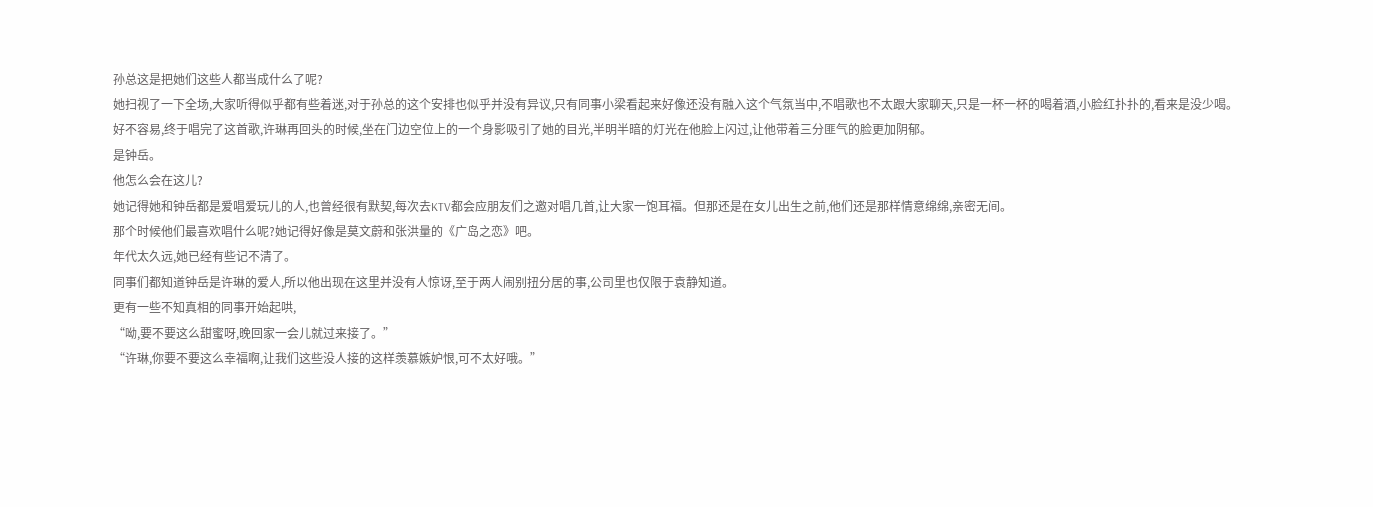孙总这是把她们这些人都当成什么了呢?
她扫视了一下全场,大家听得似乎都有些着迷,对于孙总的这个安排也似乎并没有异议,只有同事小梁看起来好像还没有融入这个气氛当中,不唱歌也不太跟大家聊天,只是一杯一杯的喝着酒,小脸红扑扑的,看来是没少喝。
好不容易,终于唱完了这首歌,许琳再回头的时候,坐在门边空位上的一个身影吸引了她的目光,半明半暗的灯光在他脸上闪过,让他带着三分匪气的脸更加阴郁。
是钟岳。
他怎么会在这儿?
她记得她和钟岳都是爱唱爱玩儿的人,也曾经很有默契,每次去KTV都会应朋友们之邀对唱几首,让大家一饱耳福。但那还是在女儿出生之前,他们还是那样情意绵绵,亲密无间。
那个时候他们最喜欢唱什么呢?她记得好像是莫文蔚和张洪量的《广岛之恋》吧。
年代太久远,她已经有些记不清了。
同事们都知道钟岳是许琳的爱人,所以他出现在这里并没有人惊讶,至于两人闹别扭分居的事,公司里也仅限于袁静知道。
更有一些不知真相的同事开始起哄,
“呦,要不要这么甜蜜呀,晚回家一会儿就过来接了。”
“许琳,你要不要这么幸福啊,让我们这些没人接的这样羡慕嫉妒恨,可不太好哦。”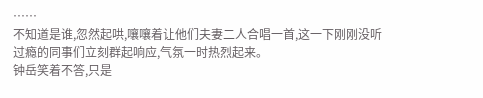……
不知道是谁,忽然起哄,嚷嚷着让他们夫妻二人合唱一首,这一下刚刚没听过瘾的同事们立刻群起响应,气氛一时热烈起来。
钟岳笑着不答,只是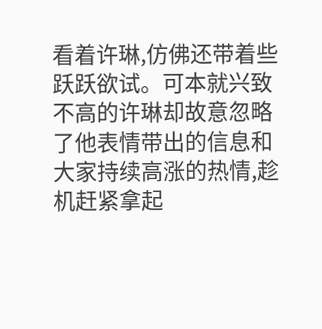看着许琳,仿佛还带着些跃跃欲试。可本就兴致不高的许琳却故意忽略了他表情带出的信息和大家持续高涨的热情,趁机赶紧拿起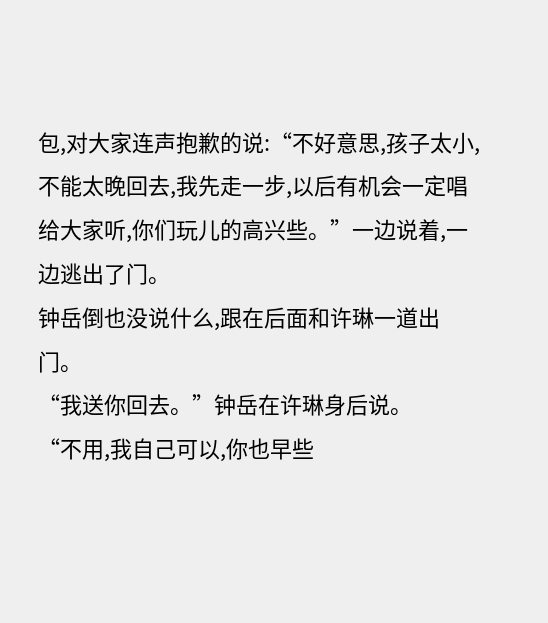包,对大家连声抱歉的说:“不好意思,孩子太小,不能太晚回去,我先走一步,以后有机会一定唱给大家听,你们玩儿的高兴些。”一边说着,一边逃出了门。
钟岳倒也没说什么,跟在后面和许琳一道出门。
“我送你回去。”钟岳在许琳身后说。
“不用,我自己可以,你也早些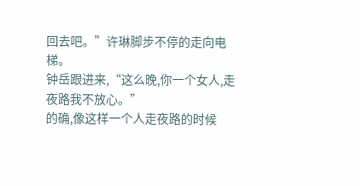回去吧。”许琳脚步不停的走向电梯。
钟岳跟进来,“这么晚,你一个女人,走夜路我不放心。”
的确,像这样一个人走夜路的时候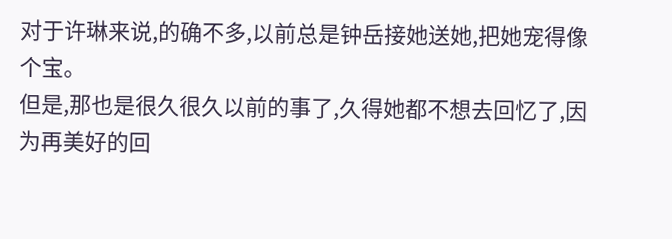对于许琳来说,的确不多,以前总是钟岳接她送她,把她宠得像个宝。
但是,那也是很久很久以前的事了,久得她都不想去回忆了,因为再美好的回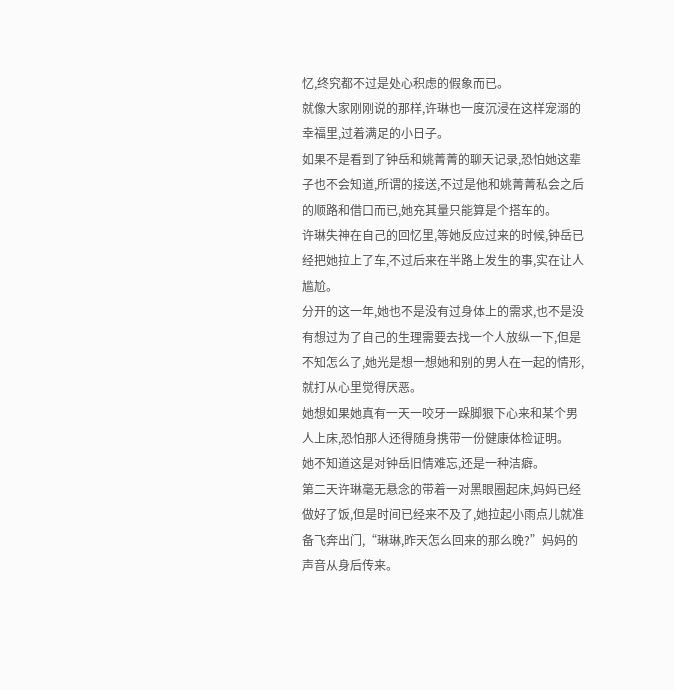忆,终究都不过是处心积虑的假象而已。
就像大家刚刚说的那样,许琳也一度沉浸在这样宠溺的幸福里,过着满足的小日子。
如果不是看到了钟岳和姚菁菁的聊天记录,恐怕她这辈子也不会知道,所谓的接送,不过是他和姚菁菁私会之后的顺路和借口而已,她充其量只能算是个搭车的。
许琳失神在自己的回忆里,等她反应过来的时候,钟岳已经把她拉上了车,不过后来在半路上发生的事,实在让人尴尬。
分开的这一年,她也不是没有过身体上的需求,也不是没有想过为了自己的生理需要去找一个人放纵一下,但是不知怎么了,她光是想一想她和别的男人在一起的情形,就打从心里觉得厌恶。
她想如果她真有一天一咬牙一跺脚狠下心来和某个男人上床,恐怕那人还得随身携带一份健康体检证明。
她不知道这是对钟岳旧情难忘,还是一种洁癖。
第二天许琳毫无悬念的带着一对黑眼圈起床,妈妈已经做好了饭,但是时间已经来不及了,她拉起小雨点儿就准备飞奔出门,“琳琳,昨天怎么回来的那么晚?”妈妈的声音从身后传来。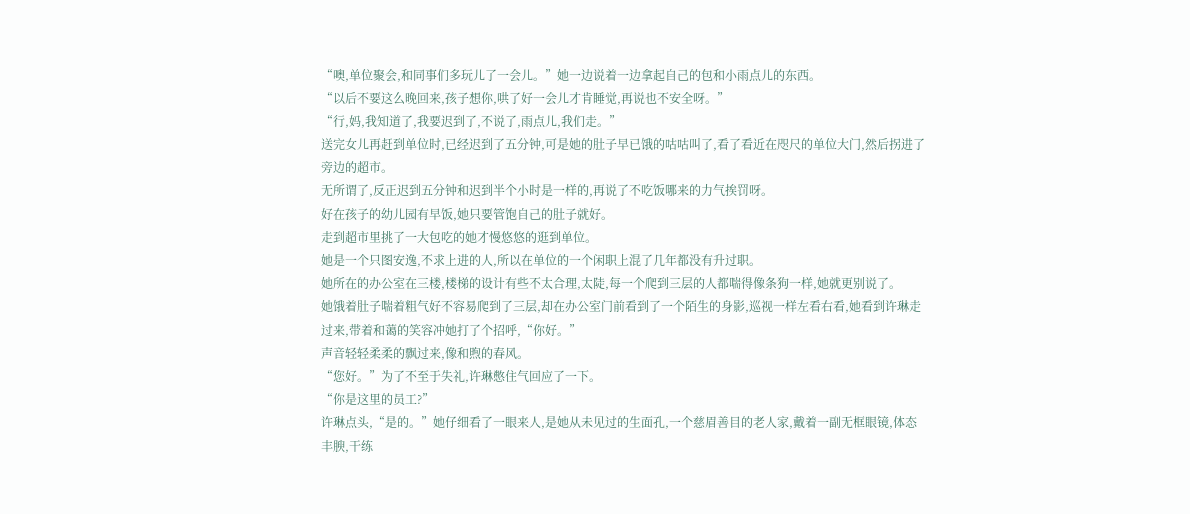“噢,单位聚会,和同事们多玩儿了一会儿。”她一边说着一边拿起自己的包和小雨点儿的东西。
“以后不要这么晚回来,孩子想你,哄了好一会儿才肯睡觉,再说也不安全呀。”
“行,妈,我知道了,我要迟到了,不说了,雨点儿,我们走。”
送完女儿再赶到单位时,已经迟到了五分钟,可是她的肚子早已饿的咕咕叫了,看了看近在咫尺的单位大门,然后拐进了旁边的超市。
无所谓了,反正迟到五分钟和迟到半个小时是一样的,再说了不吃饭哪来的力气挨罚呀。
好在孩子的幼儿园有早饭,她只要管饱自己的肚子就好。
走到超市里挑了一大包吃的她才慢悠悠的逛到单位。
她是一个只图安逸,不求上进的人,所以在单位的一个闲职上混了几年都没有升过职。
她所在的办公室在三楼,楼梯的设计有些不太合理,太陡,每一个爬到三层的人都喘得像条狗一样,她就更别说了。
她饿着肚子喘着粗气好不容易爬到了三层,却在办公室门前看到了一个陌生的身影,巡视一样左看右看,她看到许琳走过来,带着和蔼的笑容冲她打了个招呼,“你好。”
声音轻轻柔柔的飘过来,像和煦的春风。
“您好。”为了不至于失礼,许琳憋住气回应了一下。
“你是这里的员工?”
许琳点头,“是的。”她仔细看了一眼来人,是她从未见过的生面孔,一个慈眉善目的老人家,戴着一副无框眼镜,体态丰腴,干练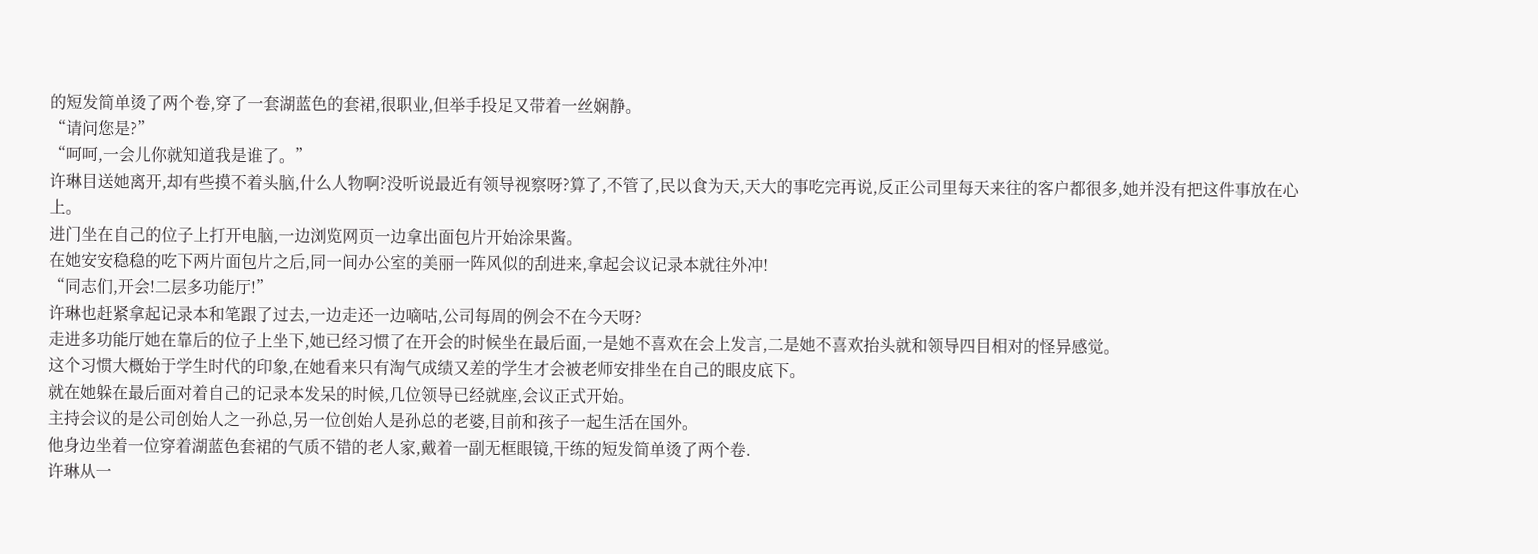的短发简单烫了两个卷,穿了一套湖蓝色的套裙,很职业,但举手投足又带着一丝娴静。
“请问您是?”
“呵呵,一会儿你就知道我是谁了。”
许琳目送她离开,却有些摸不着头脑,什么人物啊?没听说最近有领导视察呀?算了,不管了,民以食为天,天大的事吃完再说,反正公司里每天来往的客户都很多,她并没有把这件事放在心上。
进门坐在自己的位子上打开电脑,一边浏览网页一边拿出面包片开始涂果酱。
在她安安稳稳的吃下两片面包片之后,同一间办公室的美丽一阵风似的刮进来,拿起会议记录本就往外冲!
“同志们,开会!二层多功能厅!”
许琳也赶紧拿起记录本和笔跟了过去,一边走还一边嘀咕,公司每周的例会不在今天呀?
走进多功能厅她在靠后的位子上坐下,她已经习惯了在开会的时候坐在最后面,一是她不喜欢在会上发言,二是她不喜欢抬头就和领导四目相对的怪异感觉。
这个习惯大概始于学生时代的印象,在她看来只有淘气成绩又差的学生才会被老师安排坐在自己的眼皮底下。
就在她躲在最后面对着自己的记录本发呆的时候,几位领导已经就座,会议正式开始。
主持会议的是公司创始人之一孙总,另一位创始人是孙总的老婆,目前和孩子一起生活在国外。
他身边坐着一位穿着湖蓝色套裙的气质不错的老人家,戴着一副无框眼镜,干练的短发简单烫了两个卷.
许琳从一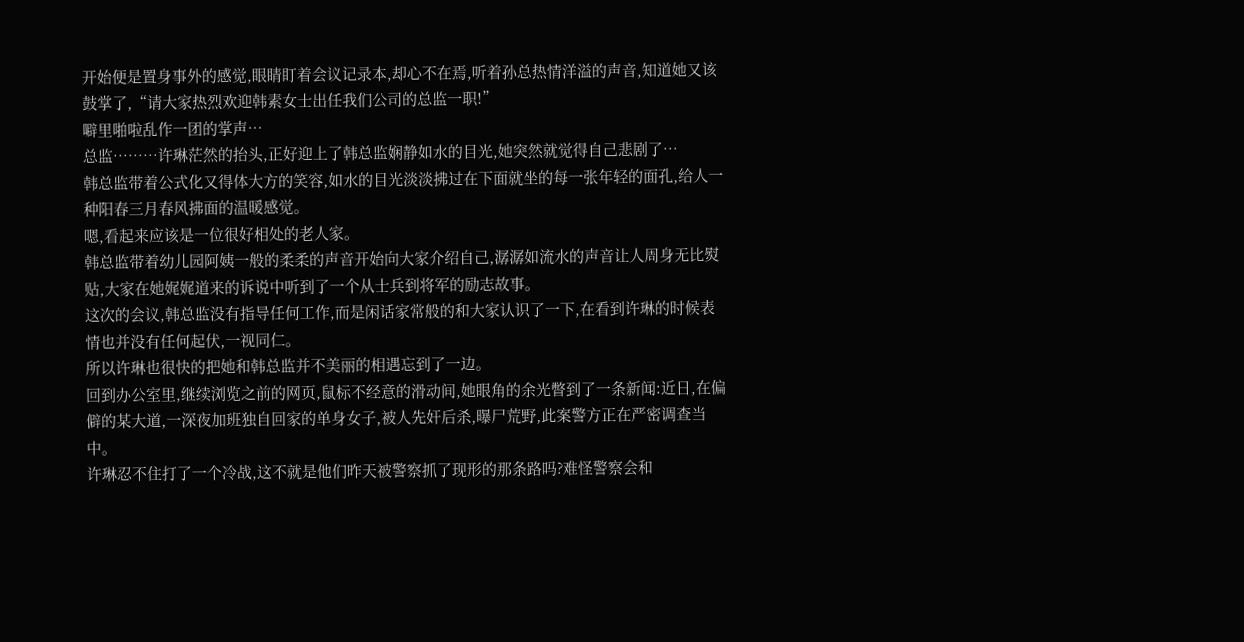开始便是置身事外的感觉,眼睛盯着会议记录本,却心不在焉,听着孙总热情洋溢的声音,知道她又该鼓掌了,“请大家热烈欢迎韩素女士出任我们公司的总监一职!”
噼里啪啦乱作一团的掌声…
总监………许琳茫然的抬头,正好迎上了韩总监娴静如水的目光,她突然就觉得自己悲剧了…
韩总监带着公式化又得体大方的笑容,如水的目光淡淡拂过在下面就坐的每一张年轻的面孔,给人一种阳春三月春风拂面的温暖感觉。
嗯,看起来应该是一位很好相处的老人家。
韩总监带着幼儿园阿姨一般的柔柔的声音开始向大家介绍自己,潺潺如流水的声音让人周身无比熨贴,大家在她娓娓道来的诉说中听到了一个从士兵到将军的励志故事。
这次的会议,韩总监没有指导任何工作,而是闲话家常般的和大家认识了一下,在看到许琳的时候表情也并没有任何起伏,一视同仁。
所以许琳也很快的把她和韩总监并不美丽的相遇忘到了一边。
回到办公室里,继续浏览之前的网页,鼠标不经意的滑动间,她眼角的余光瞥到了一条新闻:近日,在偏僻的某大道,一深夜加班独自回家的单身女子,被人先奸后杀,曝尸荒野,此案警方正在严密调查当中。
许琳忍不住打了一个冷战,这不就是他们昨天被警察抓了现形的那条路吗?难怪警察会和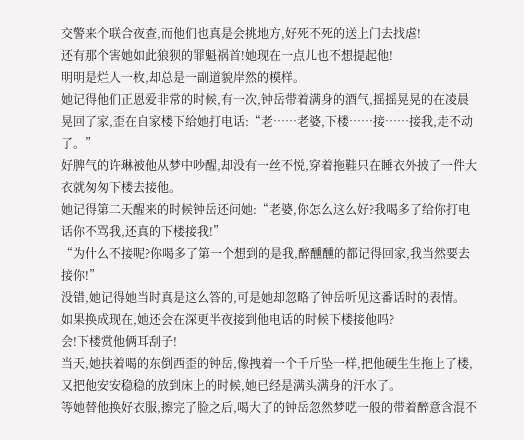交警来个联合夜查,而他们也真是会挑地方,好死不死的送上门去找虐!
还有那个害她如此狼狈的罪魁祸首!她现在一点儿也不想提起他!
明明是烂人一枚,却总是一副道貌岸然的模样。
她记得他们正恩爱非常的时候,有一次,钟岳带着满身的酒气,摇摇晃晃的在凌晨晃回了家,歪在自家楼下给她打电话:“老……老婆,下楼……接……接我,走不动了。”
好脾气的许琳被他从梦中吵醒,却没有一丝不悦,穿着拖鞋只在睡衣外披了一件大衣就匆匆下楼去接他。
她记得第二天醒来的时候钟岳还问她:“老婆,你怎么这么好?我喝多了给你打电话你不骂我,还真的下楼接我!”
“为什么不接呢?你喝多了第一个想到的是我,醉醺醺的都记得回家,我当然要去接你!”
没错,她记得她当时真是这么答的,可是她却忽略了钟岳听见这番话时的表情。
如果换成现在,她还会在深更半夜接到他电话的时候下楼接他吗?
会!下楼赏他俩耳刮子!
当天,她扶着喝的东倒西歪的钟岳,像拽着一个千斤坠一样,把他硬生生拖上了楼,又把他安安稳稳的放到床上的时候,她已经是满头满身的汗水了。
等她替他换好衣服,擦完了脸之后,喝大了的钟岳忽然梦呓一般的带着醉意含混不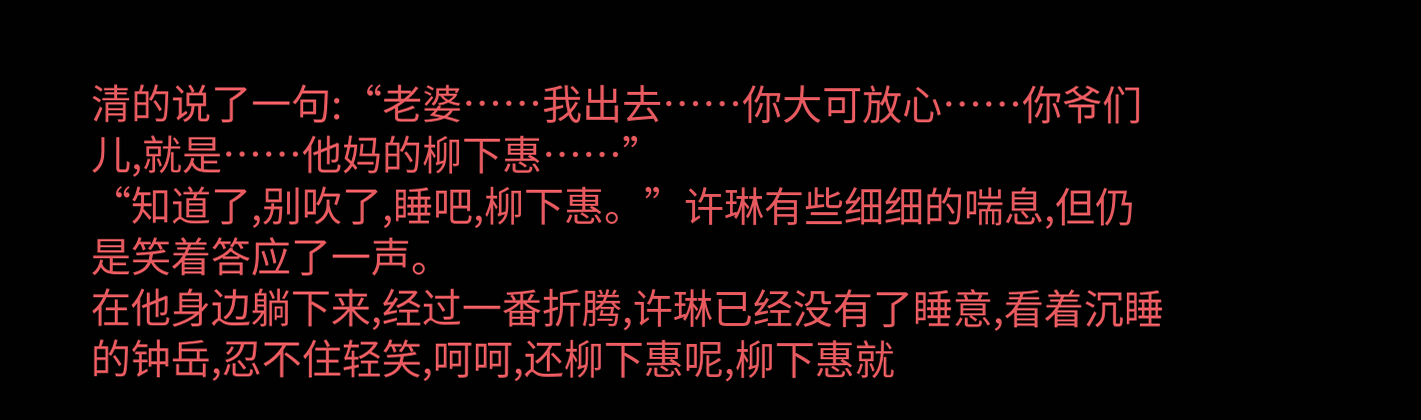清的说了一句:“老婆……我出去……你大可放心……你爷们儿,就是……他妈的柳下惠……”
“知道了,别吹了,睡吧,柳下惠。”许琳有些细细的喘息,但仍是笑着答应了一声。
在他身边躺下来,经过一番折腾,许琳已经没有了睡意,看着沉睡的钟岳,忍不住轻笑,呵呵,还柳下惠呢,柳下惠就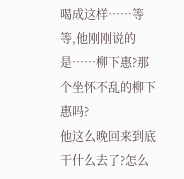喝成这样……等等,他刚刚说的是……柳下惠?那个坐怀不乱的柳下惠吗?
他这么晚回来到底干什么去了?怎么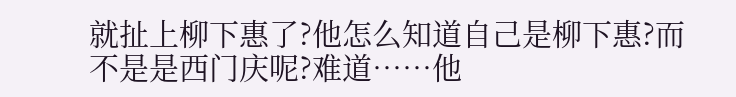就扯上柳下惠了?他怎么知道自己是柳下惠?而不是是西门庆呢?难道……他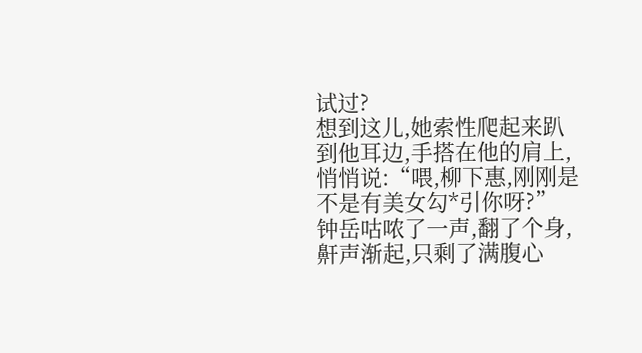试过?
想到这儿,她索性爬起来趴到他耳边,手搭在他的肩上,悄悄说:“喂,柳下惠,刚刚是不是有美女勾*引你呀?”
钟岳咕哝了一声,翻了个身,鼾声渐起,只剩了满腹心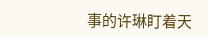事的许琳盯着天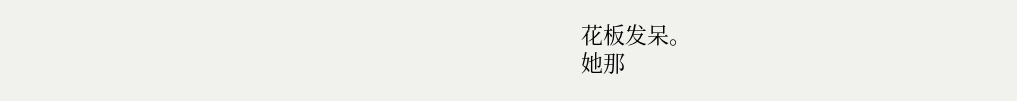花板发呆。
她那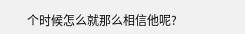个时候怎么就那么相信他呢?